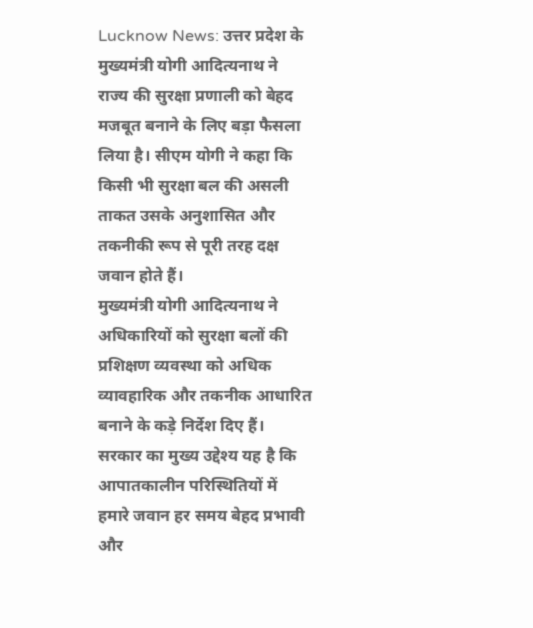Lucknow News: उत्तर प्रदेश के मुख्यमंत्री योगी आदित्यनाथ ने राज्य की सुरक्षा प्रणाली को बेहद मजबूत बनाने के लिए बड़ा फैसला लिया है। सीएम योगी ने कहा कि किसी भी सुरक्षा बल की असली ताकत उसके अनुशासित और तकनीकी रूप से पूरी तरह दक्ष जवान होते हैं।
मुख्यमंत्री योगी आदित्यनाथ ने अधिकारियों को सुरक्षा बलों की प्रशिक्षण व्यवस्था को अधिक व्यावहारिक और तकनीक आधारित बनाने के कड़े निर्देश दिए हैं। सरकार का मुख्य उद्देश्य यह है कि आपातकालीन परिस्थितियों में हमारे जवान हर समय बेहद प्रभावी और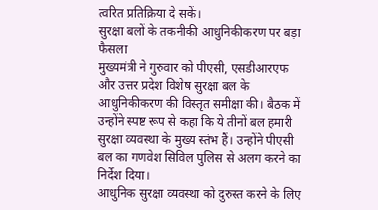त्वरित प्रतिक्रिया दे सकें।
सुरक्षा बलों के तकनीकी आधुनिकीकरण पर बड़ा फैसला
मुख्यमंत्री ने गुरुवार को पीएसी, एसडीआरएफ और उत्तर प्रदेश विशेष सुरक्षा बल के आधुनिकीकरण की विस्तृत समीक्षा की। बैठक में उन्होंने स्पष्ट रूप से कहा कि ये तीनों बल हमारी सुरक्षा व्यवस्था के मुख्य स्तंभ हैं। उन्होंने पीएसी बल का गणवेश सिविल पुलिस से अलग करने का निर्देश दिया।
आधुनिक सुरक्षा व्यवस्था को दुरुस्त करने के लिए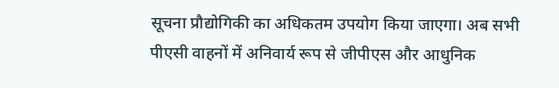सूचना प्रौद्योगिकी का अधिकतम उपयोग किया जाएगा। अब सभी पीएसी वाहनों में अनिवार्य रूप से जीपीएस और आधुनिक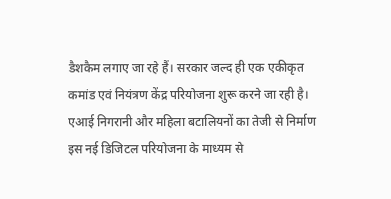डैशकैम लगाए जा रहे हैं। सरकार जल्द ही एक एकीकृत कमांड एवं नियंत्रण केंद्र परियोजना शुरू करने जा रही है।
एआई निगरानी और महिला बटालियनों का तेजी से निर्माण
इस नई डिजिटल परियोजना के माध्यम से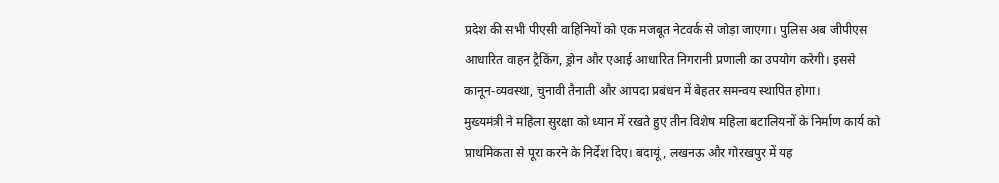प्रदेश की सभी पीएसी वाहिनियों को एक मजबूत नेटवर्क से जोड़ा जाएगा। पुलिस अब जीपीएस आधारित वाहन ट्रैकिंग, ड्रोन और एआई आधारित निगरानी प्रणाली का उपयोग करेगी। इससे कानून-व्यवस्था, चुनावी तैनाती और आपदा प्रबंधन में बेहतर समन्वय स्थापित होगा।
मुख्यमंत्री ने महिला सुरक्षा को ध्यान में रखते हुए तीन विशेष महिला बटालियनों के निर्माण कार्य को प्राथमिकता से पूरा करने के निर्देश दिए। बदायूं, लखनऊ और गोरखपुर में यह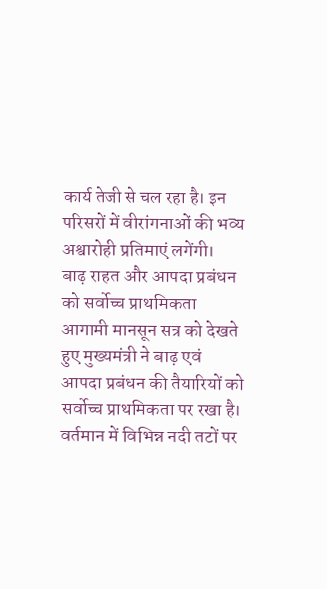कार्य तेजी से चल रहा है। इन परिसरों में वीरांगनाओं की भव्य अश्वारोही प्रतिमाएं लगेंगी।
बाढ़ राहत और आपदा प्रबंधन को सर्वोच्च प्राथमिकता
आगामी मानसून सत्र को देखते हुए मुख्यमंत्री ने बाढ़ एवं आपदा प्रबंधन की तैयारियों को सर्वोच्च प्राथमिकता पर रखा है। वर्तमान में विभिन्न नदी तटों पर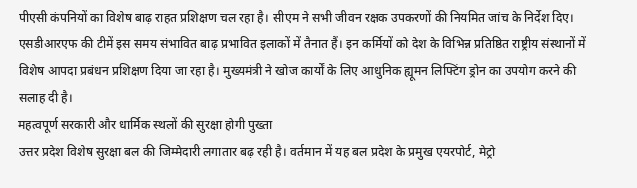पीएसी कंपनियों का विशेष बाढ़ राहत प्रशिक्षण चल रहा है। सीएम ने सभी जीवन रक्षक उपकरणों की नियमित जांच के निर्देश दिए।
एसडीआरएफ की टीमें इस समय संभावित बाढ़ प्रभावित इलाकों में तैनात हैं। इन कर्मियों को देश के विभिन्न प्रतिष्ठित राष्ट्रीय संस्थानों में विशेष आपदा प्रबंधन प्रशिक्षण दिया जा रहा है। मुख्यमंत्री ने खोज कार्यों के लिए आधुनिक ह्यूमन लिफ्टिंग ड्रोन का उपयोग करने की सलाह दी है।
महत्वपूर्ण सरकारी और धार्मिक स्थलों की सुरक्षा होगी पुख्ता
उत्तर प्रदेश विशेष सुरक्षा बल की जिम्मेदारी लगातार बढ़ रही है। वर्तमान में यह बल प्रदेश के प्रमुख एयरपोर्ट, मेट्रो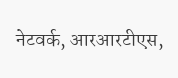नेटवर्क, आरआरटीएस,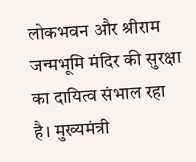लोकभवन और श्रीराम जन्मभूमि मंदिर की सुरक्षा का दायित्व संभाल रहा है। मुख्यमंत्री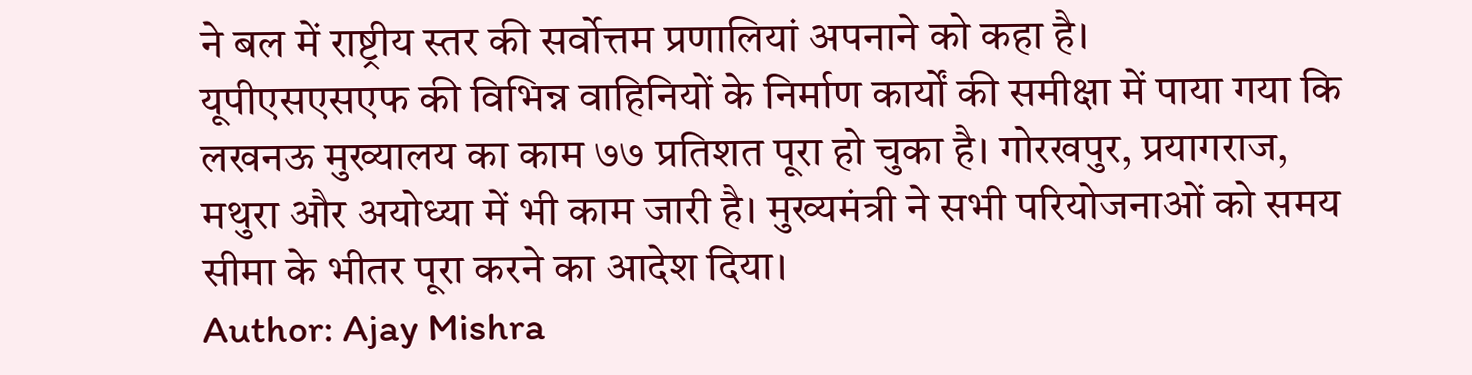ने बल में राष्ट्रीय स्तर की सर्वोत्तम प्रणालियां अपनाने को कहा है।
यूपीएसएसएफ की विभिन्न वाहिनियों के निर्माण कार्यों की समीक्षा में पाया गया कि लखनऊ मुख्यालय का काम ७७ प्रतिशत पूरा हो चुका है। गोरखपुर, प्रयागराज, मथुरा और अयोध्या में भी काम जारी है। मुख्यमंत्री ने सभी परियोजनाओं को समय सीमा के भीतर पूरा करने का आदेश दिया।
Author: Ajay Mishra